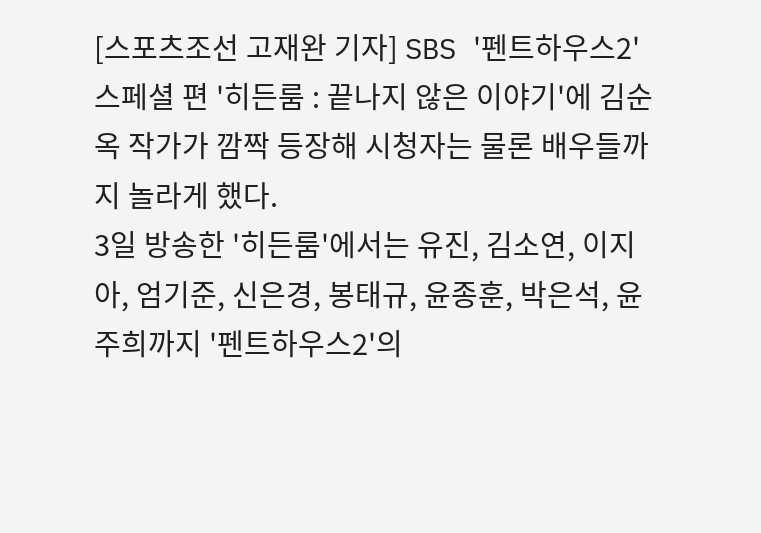[스포츠조선 고재완 기자] SBS '펜트하우스2' 스페셜 편 '히든룸 : 끝나지 않은 이야기'에 김순옥 작가가 깜짝 등장해 시청자는 물론 배우들까지 놀라게 했다.
3일 방송한 '히든룸'에서는 유진, 김소연, 이지아, 엄기준, 신은경, 봉태규, 윤종훈, 박은석, 윤주희까지 '펜트하우스2'의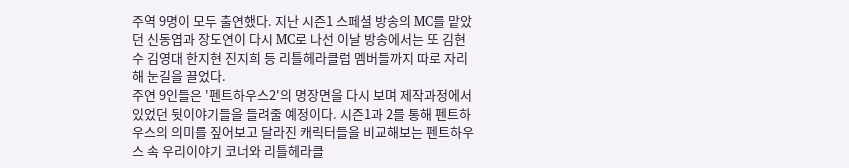주역 9명이 모두 출연했다. 지난 시즌1 스페셜 방송의 MC를 맡았던 신동엽과 장도연이 다시 MC로 나선 이날 방송에서는 또 김현수 김영대 한지현 진지희 등 리틀헤라클럽 멤버들까지 따로 자리해 눈길을 끌었다.
주연 9인들은 '펜트하우스2'의 명장면을 다시 보며 제작과정에서 있었던 뒷이야기들을 들려줄 예정이다. 시즌1과 2를 통해 펜트하우스의 의미를 짚어보고 달라진 캐릭터들을 비교해보는 펜트하우스 속 우리이야기 코너와 리틀헤라클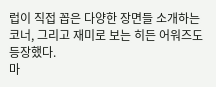럽이 직접 꼽은 다양한 장면들 소개하는 코너, 그리고 재미로 보는 히든 어워즈도 등장했다.
마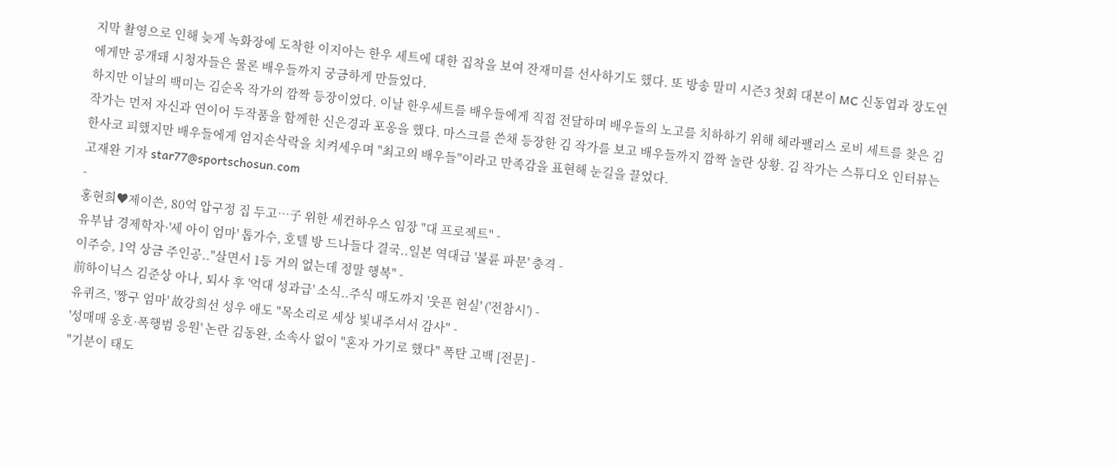지막 촬영으로 인해 늦게 녹화장에 도착한 이지아는 한우 세트에 대한 집착을 보여 잔재미를 선사하기도 했다. 또 방송 말미 시즌3 첫회 대본이 MC 신동엽과 장도연에게만 공개돼 시청자들은 물론 배우들까지 궁금하게 만들었다.
하지만 이날의 백미는 김순옥 작가의 깜짝 등장이었다. 이날 한우세트를 배우들에게 직접 전달하며 배우들의 노고를 치하하기 위해 헤라팰리스 로비 세트를 찾은 김 작가는 먼저 자신과 연이어 두작품을 함께한 신은경과 포옹을 했다. 마스크를 쓴채 등장한 김 작가를 보고 배우들까지 깜짝 놀란 상황. 김 작가는 스튜디오 인터뷰는 한사코 피했지만 배우들에게 엄지손삭락을 치켜세우며 "최고의 배우들"이라고 만족감을 표현해 눈길을 끌었다.
고재완 기자 star77@sportschosun.com
-
홍현희♥제이쓴, 80억 압구정 집 두고…子 위한 세컨하우스 임장 "대 프로젝트" -
유부남 경제학자·'세 아이 엄마' 톱가수, 호텔 방 드나들다 결국..일본 역대급 '불륜 파문' 충격 -
이주승, 1억 상금 주인공.."살면서 1등 거의 없는데 정말 행복" -
前하이닉스 김준상 아나, 퇴사 후 '억대 성과급' 소식..주식 매도까지 '웃픈 현실' ('전참시') -
유퀴즈, '짱구 엄마' 故강희선 성우 애도 "목소리로 세상 빛내주셔서 감사" -
'성매매 옹호·폭행범 응원' 논란 김동완, 소속사 없이 "혼자 가기로 했다" 폭탄 고백 [전문] -
"기분이 태도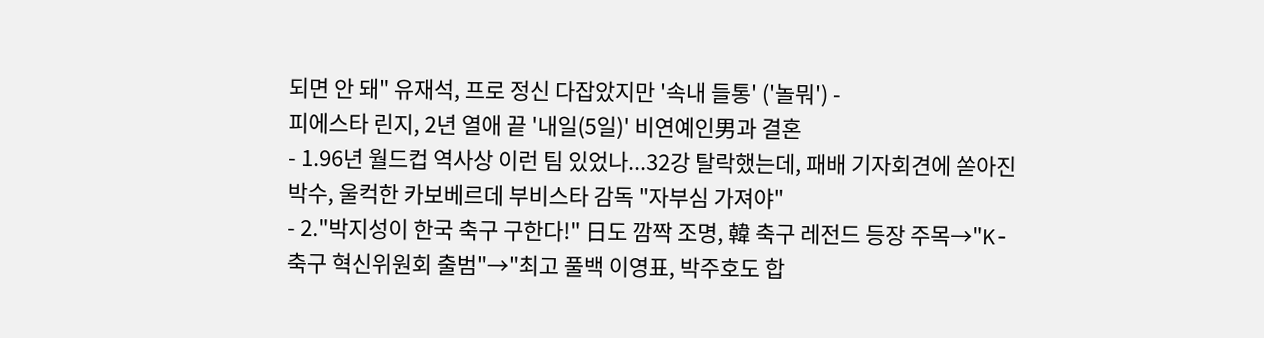되면 안 돼" 유재석, 프로 정신 다잡았지만 '속내 들통' ('놀뭐') -
피에스타 린지, 2년 열애 끝 '내일(5일)' 비연예인男과 결혼
- 1.96년 월드컵 역사상 이런 팀 있었나...32강 탈락했는데, 패배 기자회견에 쏟아진 박수, 울컥한 카보베르데 부비스타 감독 "자부심 가져야"
- 2."박지성이 한국 축구 구한다!" 日도 깜짝 조명, 韓 축구 레전드 등장 주목→"K-축구 혁신위원회 출범"→"최고 풀백 이영표, 박주호도 합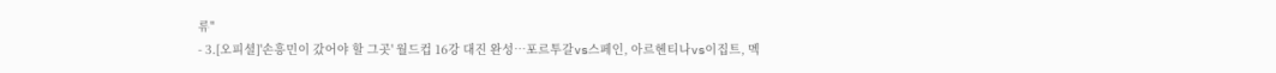류"
- 3.[오피셜]'손흥민이 갔어야 할 그곳' 월드컵 16강 대진 완성…포르투갈vs스페인, 아르헨티나vs이집트, 멕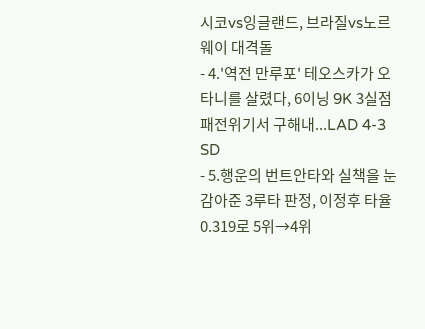시코vs잉글랜드, 브라질vs노르웨이 대격돌
- 4.'역전 만루포' 테오스카가 오타니를 살렸다, 6이닝 9K 3실점 패전위기서 구해내...LAD 4-3 SD
- 5.행운의 번트안타와 실책을 눈감아준 3루타 판정, 이정후 타율 0.319로 5위→4위